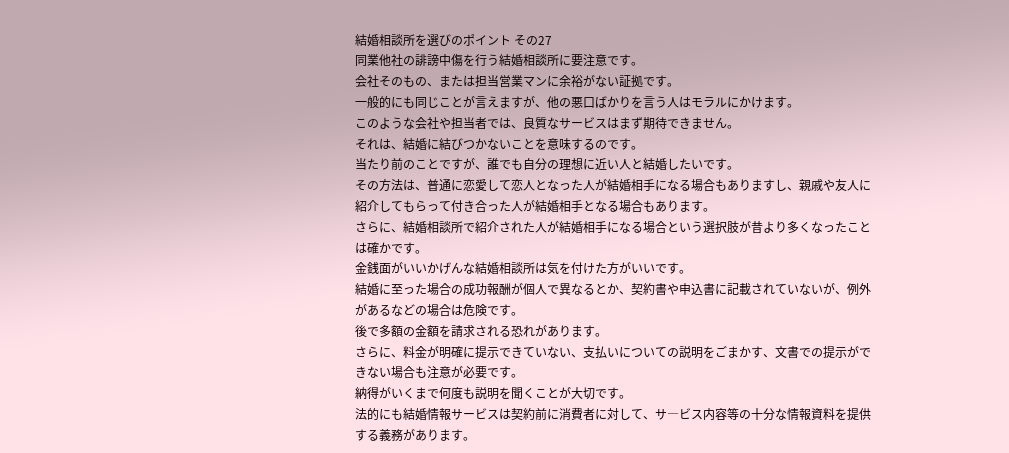結婚相談所を選びのポイント その27
同業他社の誹謗中傷を行う結婚相談所に要注意です。
会社そのもの、または担当営業マンに余裕がない証拠です。
一般的にも同じことが言えますが、他の悪口ばかりを言う人はモラルにかけます。
このような会社や担当者では、良質なサービスはまず期待できません。
それは、結婚に結びつかないことを意味するのです。
当たり前のことですが、誰でも自分の理想に近い人と結婚したいです。
その方法は、普通に恋愛して恋人となった人が結婚相手になる場合もありますし、親戚や友人に紹介してもらって付き合った人が結婚相手となる場合もあります。
さらに、結婚相談所で紹介された人が結婚相手になる場合という選択肢が昔より多くなったことは確かです。
金銭面がいいかげんな結婚相談所は気を付けた方がいいです。
結婚に至った場合の成功報酬が個人で異なるとか、契約書や申込書に記載されていないが、例外があるなどの場合は危険です。
後で多額の金額を請求される恐れがあります。
さらに、料金が明確に提示できていない、支払いについての説明をごまかす、文書での提示ができない場合も注意が必要です。
納得がいくまで何度も説明を聞くことが大切です。
法的にも結婚情報サービスは契約前に消費者に対して、サ―ビス内容等の十分な情報資料を提供する義務があります。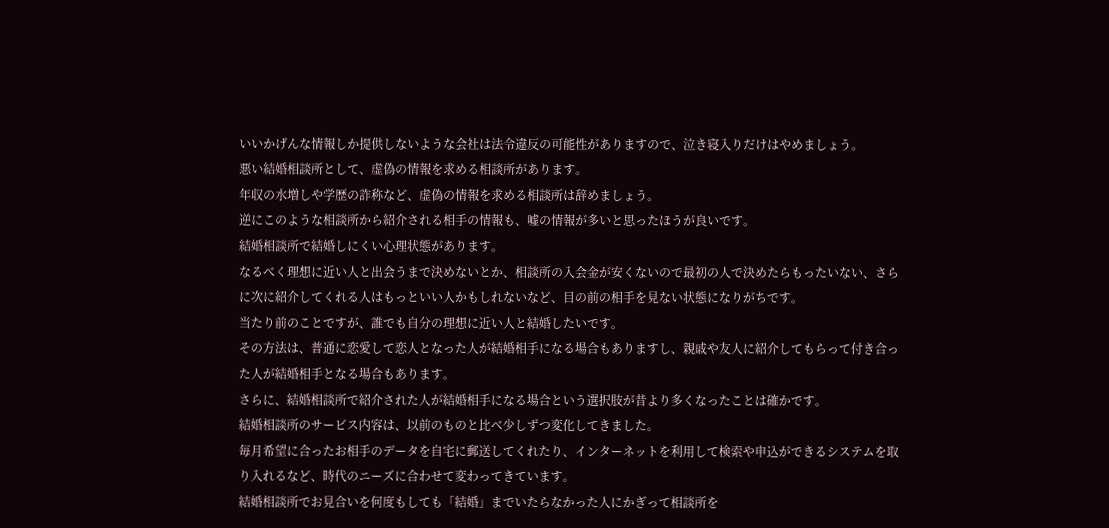いいかげんな情報しか提供しないような会社は法令違反の可能性がありますので、泣き寝入りだけはやめましょう。
悪い結婚相談所として、虚偽の情報を求める相談所があります。
年収の水増しや学歴の詐称など、虚偽の情報を求める相談所は辞めましょう。
逆にこのような相談所から紹介される相手の情報も、嘘の情報が多いと思ったほうが良いです。
結婚相談所で結婚しにくい心理状態があります。
なるべく理想に近い人と出会うまで決めないとか、相談所の入会金が安くないので最初の人で決めたらもったいない、さらに次に紹介してくれる人はもっといい人かもしれないなど、目の前の相手を見ない状態になりがちです。
当たり前のことですが、誰でも自分の理想に近い人と結婚したいです。
その方法は、普通に恋愛して恋人となった人が結婚相手になる場合もありますし、親戚や友人に紹介してもらって付き合った人が結婚相手となる場合もあります。
さらに、結婚相談所で紹介された人が結婚相手になる場合という選択肢が昔より多くなったことは確かです。
結婚相談所のサービス内容は、以前のものと比べ少しずつ変化してきました。
毎月希望に合ったお相手のデータを自宅に郵送してくれたり、インターネットを利用して検索や申込ができるシステムを取り入れるなど、時代のニーズに合わせて変わってきています。
結婚相談所でお見合いを何度もしても「結婚」までいたらなかった人にかぎって相談所を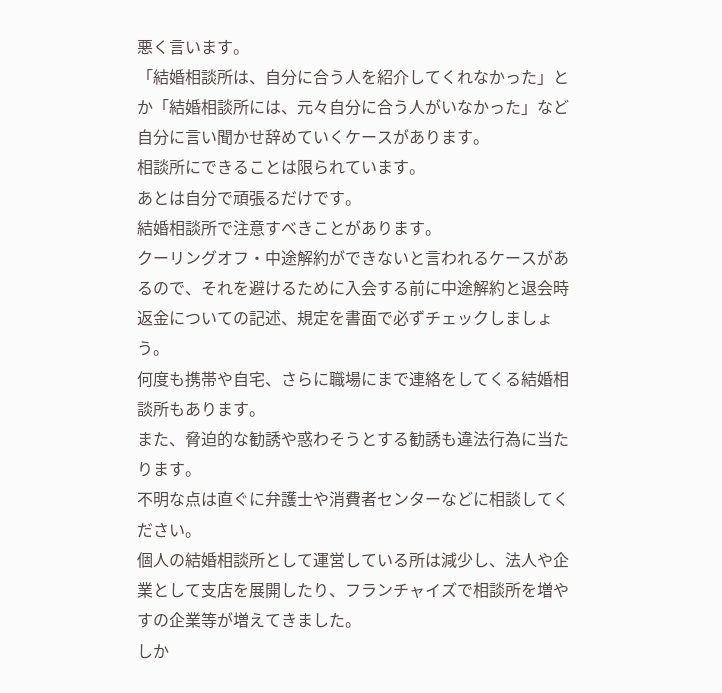悪く言います。
「結婚相談所は、自分に合う人を紹介してくれなかった」とか「結婚相談所には、元々自分に合う人がいなかった」など自分に言い聞かせ辞めていくケースがあります。
相談所にできることは限られています。
あとは自分で頑張るだけです。
結婚相談所で注意すべきことがあります。
クーリングオフ・中途解約ができないと言われるケースがあるので、それを避けるために入会する前に中途解約と退会時返金についての記述、規定を書面で必ずチェックしましょう。
何度も携帯や自宅、さらに職場にまで連絡をしてくる結婚相談所もあります。
また、脅迫的な勧誘や惑わそうとする勧誘も違法行為に当たります。
不明な点は直ぐに弁護士や消費者センターなどに相談してください。
個人の結婚相談所として運営している所は減少し、法人や企業として支店を展開したり、フランチャイズで相談所を増やすの企業等が増えてきました。
しか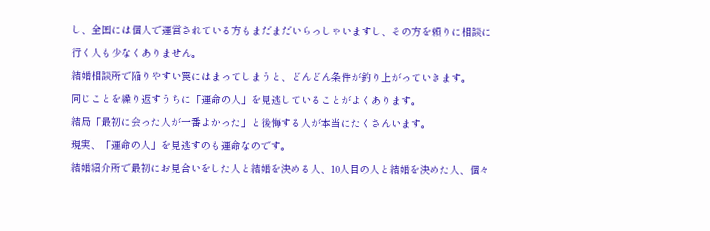し、全国には個人で運営されている方もまだまだいらっしゃいますし、その方を頼りに相談に行く人も少なくありません。
結婚相談所で陥りやすい罠にはまってしまうと、どんどん条件が釣り上がっていきます。
同じことを繰り返すうちに「運命の人」を見逃していることがよくあります。
結局「最初に会った人が一番よかった」と後悔する人が本当にたくさんいます。
現実、「運命の人」を見逃すのも運命なのです。
結婚紹介所で最初にお見合いをした人と結婚を決める人、10人目の人と結婚を決めた人、個々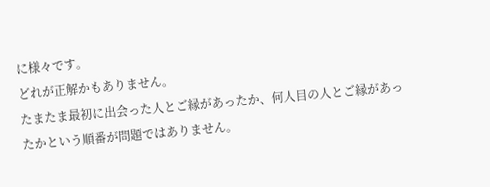に様々です。
どれが正解かもありません。
たまたま最初に出会った人とご縁があったか、何人目の人とご縁があったかという順番が問題ではありません。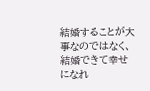結婚することが大事なのではなく、結婚できて幸せになれ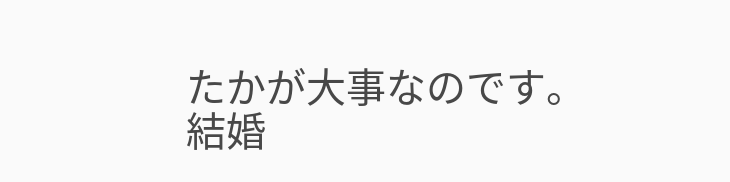たかが大事なのです。
結婚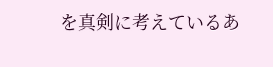を真剣に考えているあ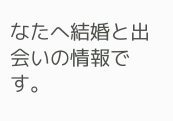なたへ結婚と出会いの情報です。